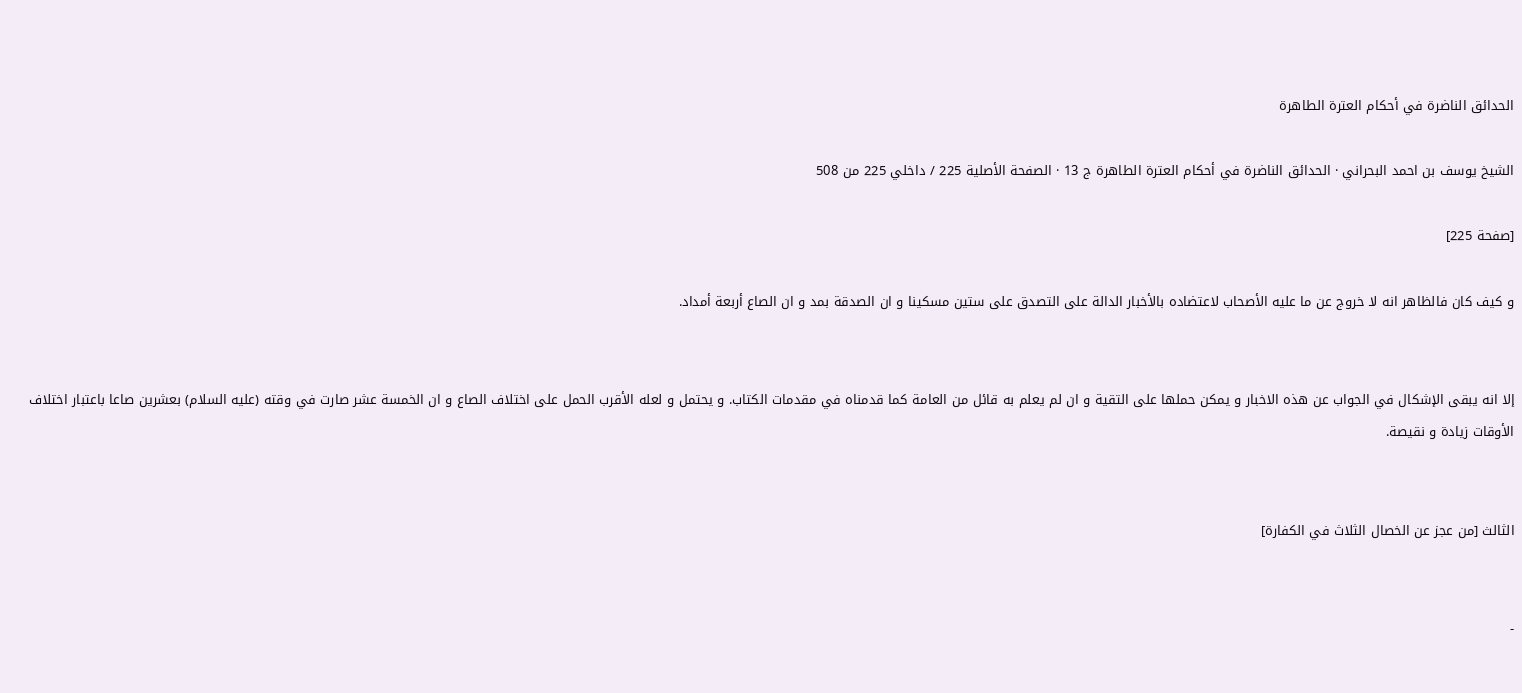الحدائق الناضرة في أحكام العترة الطاهرة

الشيخ يوسف بن احمد البحراني · الحدائق الناضرة في أحكام العترة الطاهرة ج 13 · الصفحة الأصلية 225 / داخلي 225 من 508

[صفحة 225]

و كيف كان فالظاهر انه لا خروج عن ما عليه الأصحاب لاعتضاده بالأخبار الدالة على التصدق على ستين مسكينا و ان الصدقة بمد و ان الصاع أربعة أمداد.


إلا انه يبقى الإشكال في الجواب عن هذه الاخبار و يمكن حملها على التقية و ان لم يعلم به قائل من العامة كما قدمناه في مقدمات الكتاب. و يحتمل و لعله الأقرب الحمل على اختلاف الصاع و ان الخمسة عشر صارت في وقته (عليه السلام) بعشرين صاعا باعتبار اختلاف الأوقات زيادة و نقيصة.


الثالث [من عجز عن الخصال الثلاث في الكفارة]


-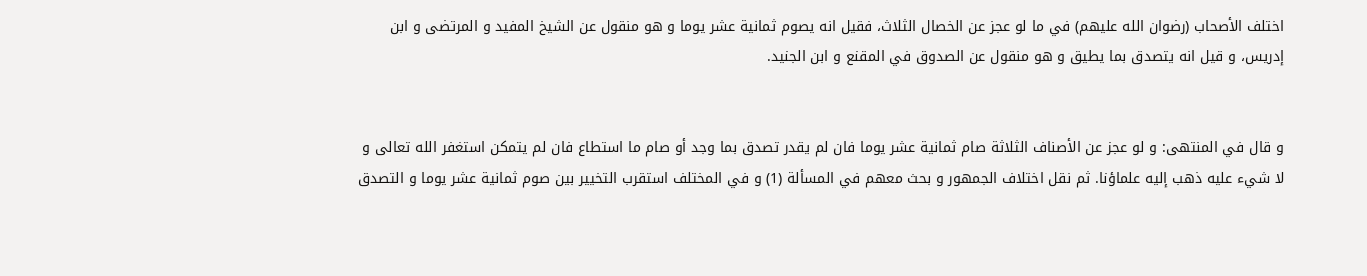اختلف الأصحاب (رضوان الله عليهم) في ما لو عجز عن الخصال الثلاث، فقيل انه يصوم ثمانية عشر يوما و هو منقول عن الشيخ المفيد و المرتضى و ابن إدريس، و قيل انه يتصدق بما يطيق و هو منقول عن الصدوق في المقنع و ابن الجنيد.


و قال في المنتهى: و لو عجز عن الأصناف الثلاثة صام ثمانية عشر يوما فان لم يقدر تصدق بما وجد أو صام ما استطاع فان لم يتمكن استغفر الله تعالى و لا شيء عليه ذهب إليه علماؤنا. ثم نقل اختلاف الجمهور و بحث معهم في المسألة (1) و في المختلف استقرب التخيير بين صوم ثمانية عشر يوما و التصدق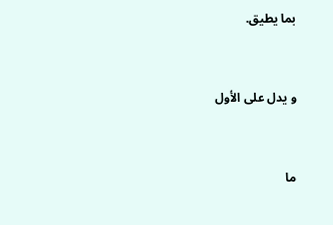بما يطيق.


و يدل على الأول


ما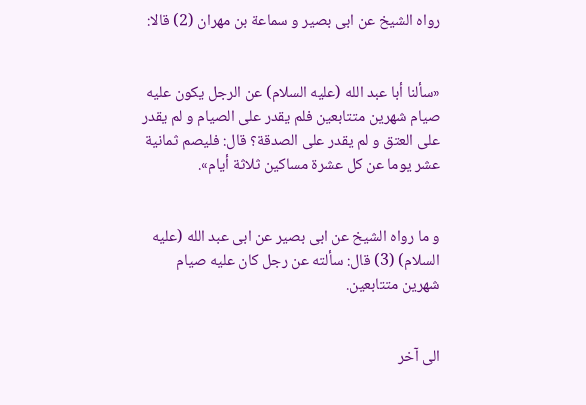رواه الشيخ عن ابى بصير و سماعة بن مهران (2) قالا:


«سألنا أبا عبد الله (عليه السلام) عن الرجل يكون عليه صيام شهرين متتابعين فلم يقدر على الصيام و لم يقدر على العتق و لم يقدر على الصدقة؟ قال: فليصم ثمانية عشر يوما عن كل عشرة مساكين ثلاثة أيام».


و ما رواه الشيخ عن ابى بصير عن ابى عبد الله (عليه السلام) (3) قال: سألته عن رجل كان عليه صيام شهرين متتابعين.


الى آخر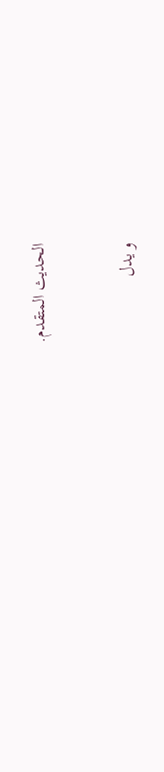الحديث المتقدم.


و يدل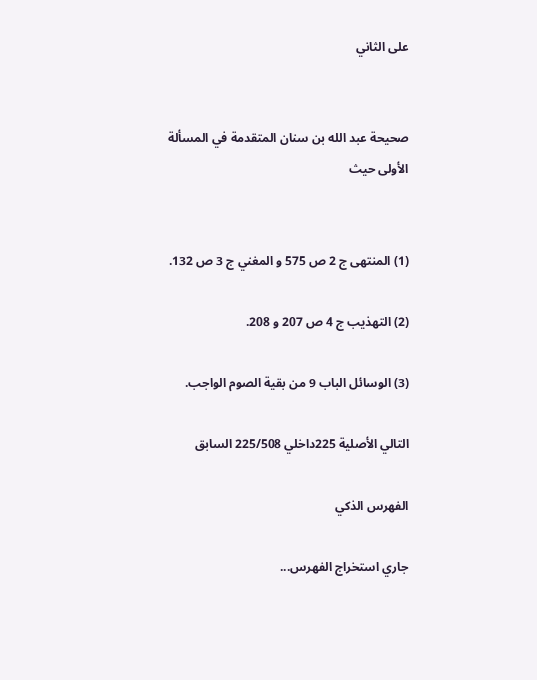على الثاني


صحيحة عبد الله بن سنان المتقدمة في المسألة الأولى حيث


(1) المنتهى ج 2 ص 575 و المغني ج 3 ص 132.

(2) التهذيب ج 4 ص 207 و 208.

(3) الوسائل الباب 9 من بقية الصوم الواجب.

التالي الأصلية 225داخلي 225/508 السابق

الفهرس الذكي

جاري استخراج الفهرس...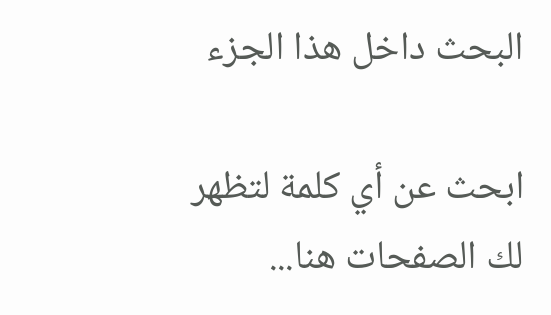البحث داخل هذا الجزء

ابحث عن أي كلمة لتظهر لك الصفحات هنا...